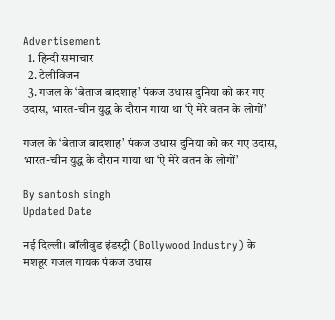Advertisement
  1. हिन्दी समाचार
  2. टेलीविजन
  3. गजल के ‘बेताज बादशाह’ पंकज उधास दुनिया को कर गए उदास, भारत-चीन युद्ध के दौरान गाया था ‘ऐ मेरे वतन के लोगों’

गजल के ‘बेताज बादशाह’ पंकज उधास दुनिया को कर गए उदास, भारत-चीन युद्ध के दौरान गाया था ‘ऐ मेरे वतन के लोगों’

By santosh singh
Updated Date

नई दिल्ली। बॉलीवुड इंडस्ट्री (Bollywood Industry) के मशहूर गजल गायक पंकज उधास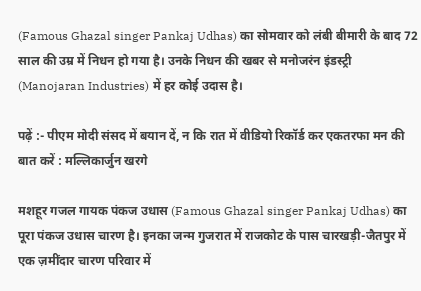(Famous Ghazal singer Pankaj Udhas) का सोमवार को लंबी बीमारी के बाद 72 साल की उम्र में निधन हो गया है। उनके निधन की खबर से मनोजरंन इंडस्ट्री (Manojaran Industries) में हर कोई उदास है।

पढ़ें :- पीएम मोदी संसद में बयान दें, न कि रात में वीडियो रिकॉर्ड कर एकतरफा मन की बात करें : मल्लिकार्जुन खरगे

मशहूर गजल गायक पंकज उधास (Famous Ghazal singer Pankaj Udhas) का पूरा पंकज उधास चारण है। इनका जन्म गुजरात में राजकोट के पास चारखड़ी-जैतपुर में एक ज़मींदार चारण परिवार में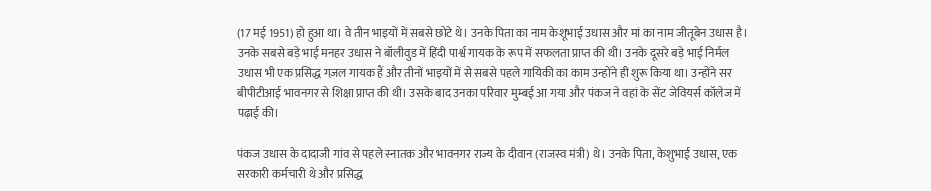(17 मई 1951) हो हुआ था। वे तीन भाइयों में सबसे छोटे थे। उनके पिता का नाम केशूभाई उधास और मां का नाम जीतूबेन उधास है। उनके सबसे बड़े भाई मनहर उधास ने बॉलीवुड में हिंदी पार्श्व गायक के रूप में सफलता प्राप्त की थी। उनके दूसरे बड़े भाई निर्मल उधास भी एक प्रसिद्ध गज़ल गायक हैं और तीनों भाइयों में से सबसे पहले गायिकी का काम उन्होंने ही शुरू किया था। उन्होंने सर बीपीटीआई भावनगर से शिक्षा प्राप्त की थी। उसके बाद उनका परिवार मुम्बई आ गया और पंकज ने वहां के सेंट जेवियर्स कॉलेज में पढ़ाई की।

पंकज उधास के दादाजी गांव से पहले स्नातक और भावनगर राज्य के दीवान (राजस्व मंत्री) थे। उनके पिता, केशुभाई उधास, एक सरकारी कर्मचारी थे और प्रसिद्ध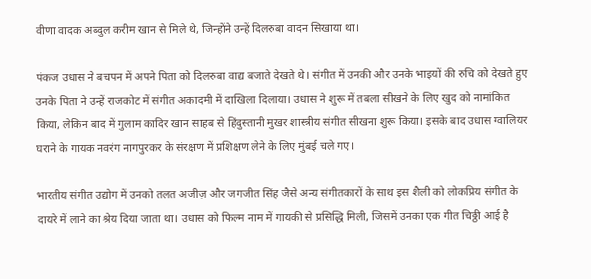वीणा वादक अब्दुल करीम खान से मिले थे, जिन्होंने उन्हें दिलरुबा वादन सिखाया था।

पंकज उधास ने बचपन में अपने पिता को दिलरुबा वाद्य बजाते देखते थे। संगीत में उनकी और उनके भाइयों की रुचि को देखते हुए उनके पिता ने उन्हें राजकोट में संगीत अकादमी में दाखिला दिलाया। उधास ने शुरू में तबला सीखने के लिए खुद को नामांकित किया, लेकिन बाद में गुलाम कादिर खान साहब से हिंदुस्तानी मुखर शास्त्रीय संगीत सीखना शुरू किया। इसके बाद उधास ग्वालियर घराने के गायक नवरंग नागपुरकर के संरक्षण में प्रशिक्षण लेने के लिए मुंबई चले गए।

भारतीय संगीत उद्योग में उनको तलत अजीज़ और जगजीत सिंह जैसे अन्य संगीतकारों के साथ इस शैली को लोकप्रिय संगीत के दायरे में लाने का श्रेय दिया जाता था। उधास को फिल्म नाम में गायकी से प्रसिद्धि मिली, जिसमें उनका एक गीत चिठ्ठी आई है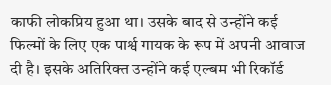काफी लोकप्रिय हुआ था। उसके बाद से उन्होंने कई फिल्मों के लिए एक पार्श्व गायक के रूप में अपनी आवाज दी है। इसके अतिरिक्त उन्होंने कई एल्बम भी रिकॉर्ड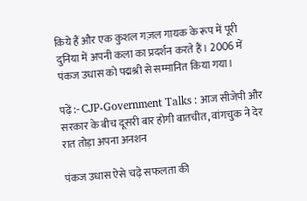किये हैं और एक कुशल गज़ल गायक के रूप में पूरी दुनिया में अपनी कला का प्रदर्शन करते हैं। 2006 में पंकज उधास को पद्मश्री से सम्मानित किया गया।

पढ़ें :- CJP-Government Talks : आज सीजेपी और सरकार के बीच दूसरी बार होगी बातचीत, वांगचुक ने देर रात तोड़ा अपना अनशन

पंकज उधास ऐसे चढ़े सफलता की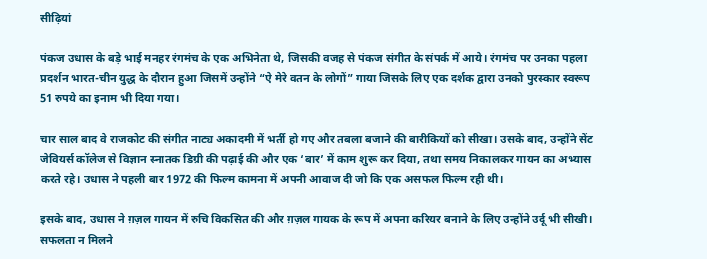सीढ़ियां

पंकज उधास के बड़े भाई मनहर रंगमंच के एक अभिनेता थे, जिसकी वजह से पंकज संगीत के संपर्क में आये। रंगमंच पर उनका पहला प्रदर्शन भारत-चीन युद्ध के दौरान हुआ जिसमें उन्होंने “ऐ मेरे वतन के लोगों” गाया जिसके लिए एक दर्शक द्वारा उनको पुरस्कार स्वरूप 51 रुपये का इनाम भी दिया गया।

चार साल बाद वे राजकोट की संगीत नाट्य अकादमी में भर्ती हो गए और तबला बजाने की बारीकियों को सीखा। उसके बाद, उन्होंने सेंट जेवियर्स कॉलेज से विज्ञान स्नातक डिग्री की पढ़ाई की और एक ‘बार’ में काम शुरू कर दिया, तथा समय निकालकर गायन का अभ्यास करते रहे। उधास ने पहली बार 1972 की फिल्म कामना में अपनी आवाज दी जो कि एक असफल फिल्म रही थी।

इसके बाद, उधास ने ग़ज़ल गायन में रुचि विकसित की और ग़ज़ल गायक के रूप में अपना करियर बनाने के लिए उन्होंने उर्दू भी सीखी। सफलता न मिलने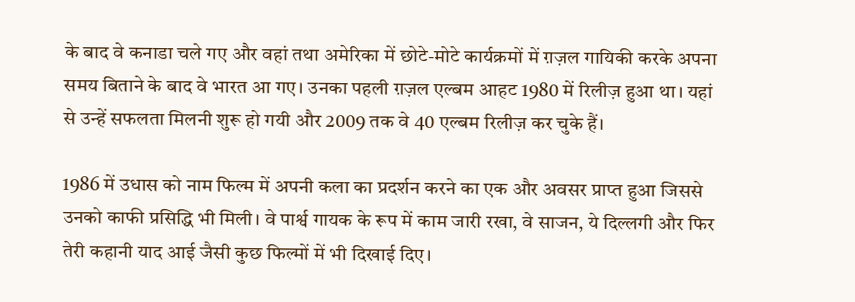के बाद वे कनाडा चले गए और वहां तथा अमेरिका में छोटे-मोटे कार्यक्रमों में ग़ज़ल गायिकी करके अपना समय बिताने के बाद वे भारत आ गए। उनका पहली ग़ज़ल एल्बम आहट 1980 में रिलीज़ हुआ था। यहां से उन्हें सफलता मिलनी शुरू हो गयी और 2009 तक वे 40 एल्बम रिलीज़ कर चुके हैं।

1986 में उधास को नाम फिल्म में अपनी कला का प्रदर्शन करने का एक और अवसर प्राप्त हुआ जिससे उनको काफी प्रसिद्धि भी मिली। वे पार्श्व गायक के रूप में काम जारी रखा, वे साजन, ये दिल्लगी और फिर तेरी कहानी याद आई जैसी कुछ फिल्मों में भी दिखाई दिए।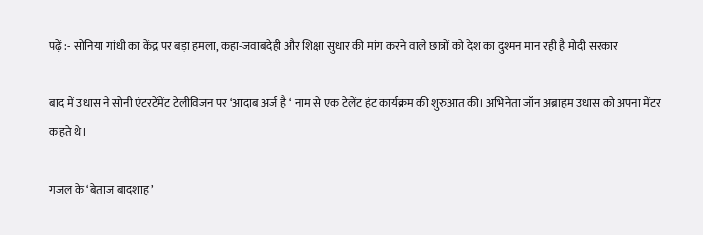पढ़ें :- सोनिया गांधी का केंद्र पर बड़ा हमला, कहा-जवाबदेही और शिक्षा सुधार की मांग करने वाले छात्रों को देश का दुश्मन मान रही है मोदी सरकार

बाद में उधास ने सोनी एंटरटेंमेंट टेलीविजन पर ‘आदाब अर्ज है ‘ नाम से एक टेलेंट हंट कार्यक्रम की शुरुआत की। अभिनेता जॉन अब्राहम उधास को अपना मेंटर कहते थे।

गजल के ‘बेताज बादशाह’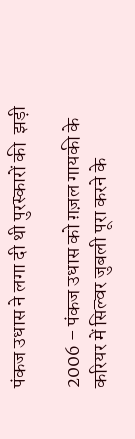पंकज उधास ने लगा दी थी पुरस्कारों की  झड़ी

2006 – पंकज उधास को ग़ज़ल गायकी के करियर में सिल्वर जुबली पूरा करने के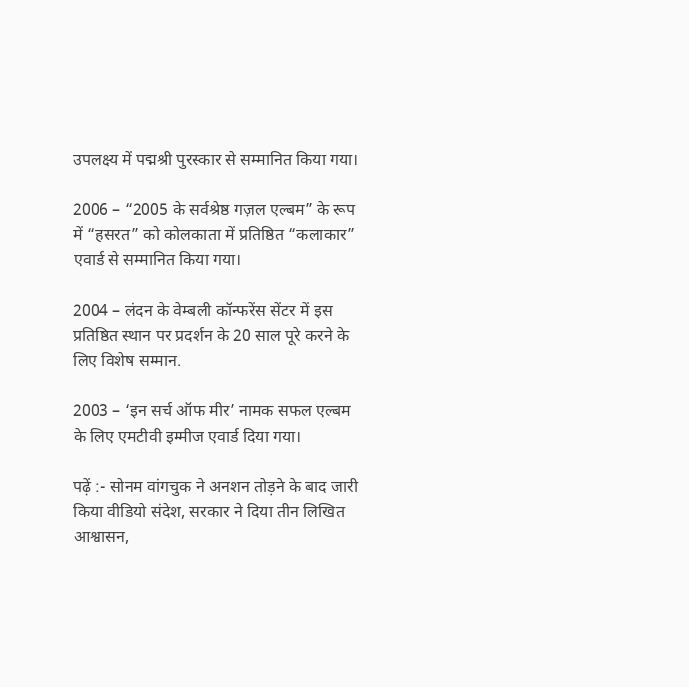उपलक्ष्य में पद्मश्री पुरस्कार से सम्मानित किया गया।

2006 – “2005 के सर्वश्रेष्ठ गज़ल एल्बम” के रूप में “हसरत” को कोलकाता में प्रतिष्ठित “कलाकार” एवार्ड से सम्मानित किया गया।

2004 – लंदन के वेम्बली कॉन्फरेंस सेंटर में इस प्रतिष्ठित स्थान पर प्रदर्शन के 20 साल पूरे करने के लिए विशेष सम्मान.

2003 – ‘इन सर्च ऑफ मीर’ नामक सफल एल्बम के लिए एमटीवी इम्मीज एवार्ड दिया गया।

पढ़ें :- सोनम वांगचुक ने अनशन तोड़ने के बाद जारी किया वीडियो संदेश, सरकार ने दिया तीन लिखित आश्वासन,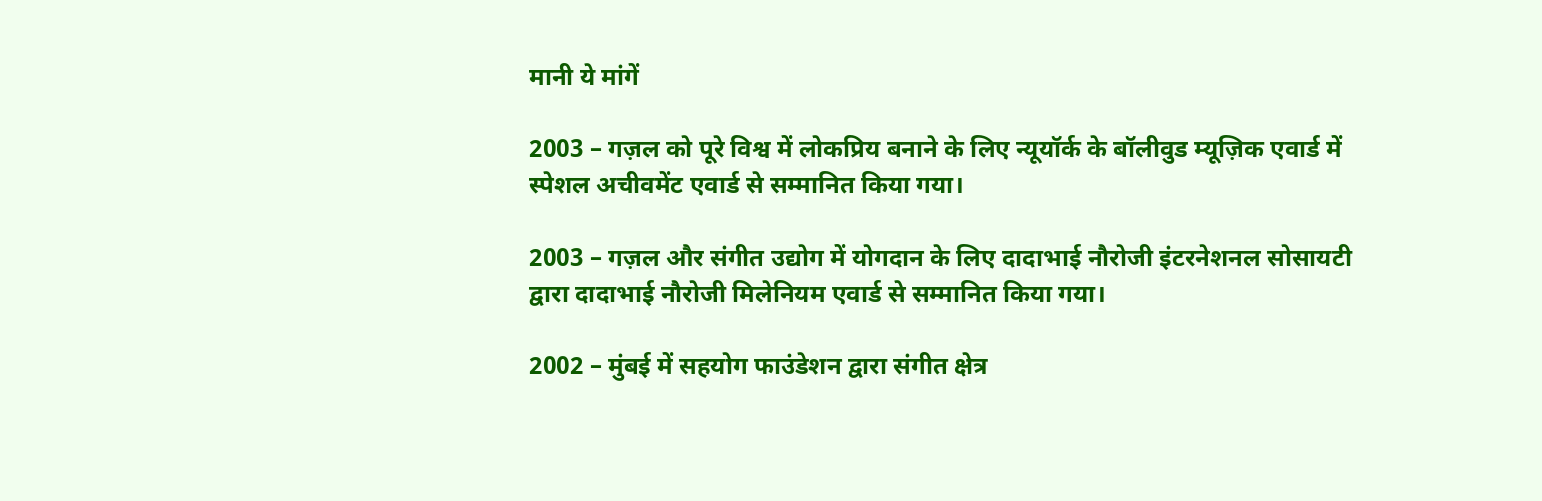मानी ये मांगें

2003 – गज़ल को पूरे विश्व में लोकप्रिय बनाने के लिए न्यूयॉर्क के बॉलीवुड म्यूज़िक एवार्ड में स्पेशल अचीवमेंट एवार्ड से सम्मानित किया गया।

2003 – गज़ल और संगीत उद्योग में योगदान के लिए दादाभाई नौरोजी इंटरनेशनल सोसायटी द्वारा दादाभाई नौरोजी मिलेनियम एवार्ड से सम्मानित किया गया।

2002 – मुंबई में सहयोग फाउंडेशन द्वारा संगीत क्षेत्र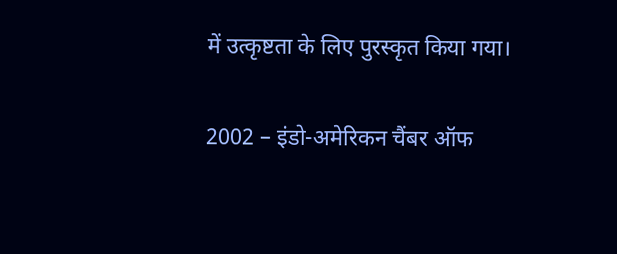में उत्कृष्टता के लिए पुरस्कृत किया गया।

2002 – इंडो-अमेरिकन चैंबर ऑफ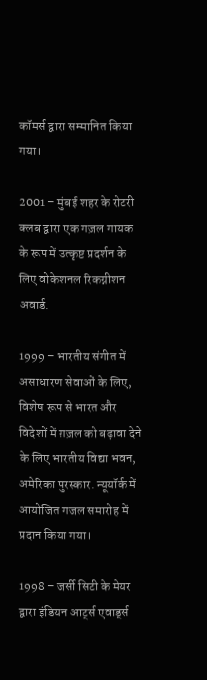कॉमर्स द्वारा सम्मानित किया गया।

2001 – मुंबई शहर के रोटरी क्लब द्वारा एक गज़ल गायक के रूप में उत्कृष्ट प्रदर्शन के लिए वोकेशनल रिकग्नीशन अवार्ड.

1999 – भारतीय संगीत में असाधारण सेवाओं के लिए, विशेष रूप से भारत और विदेशों में ग़ज़ल को बढ़ावा देने के लिए भारतीय विद्या भवन, अमेरिका पुरस्कार. न्यूयॉर्क में आयोजित गजल समारोह में प्रदान किया गया।

1998 – जर्सी सिटी के मेयर द्वारा इंडियन आर्ट्स एवार्ड्स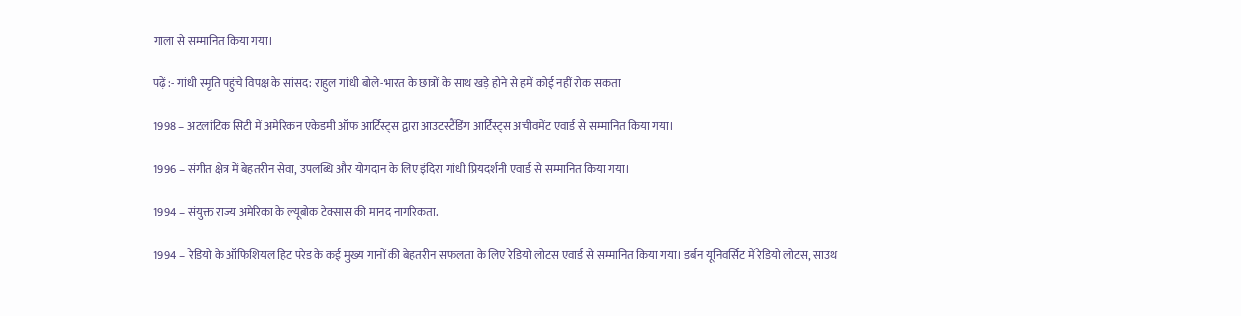गाला से सम्मानित किया गया।

पढ़ें :- गांधी स्मृति पहुंचे विपक्ष के सांसद: राहुल गांधी बोले-भारत के छात्रों के साथ खड़े होने से हमें कोई नहीं रोक सकता

1998 – अटलांटिक सिटी में अमेरिकन एकेडमी ऑफ आर्टिस्ट्स द्वारा आउटस्टैंडिंग आर्टिस्ट्स अचीवमेंट एवार्ड से सम्मानित किया गया।

1996 – संगीत क्षेत्र में बेहतरीन सेवा, उपलब्धि और योगदान के लिए इंदिरा गांधी प्रियदर्शनी एवार्ड से सम्मानित किया गया।

1994 – संयुक्त राज्य अमेरिका के ल्यूबोक टेक्सास की मानद नागरिकता.

1994 – रेडियो के ऑफिशियल हिट परेड के कई मुख्य गानों की बेहतरीन सफलता के लिए रेडियो लोटस एवार्ड से सम्मानित किया गया। डर्बन यूनिवर्सिट में रेडियो लोटस, साउथ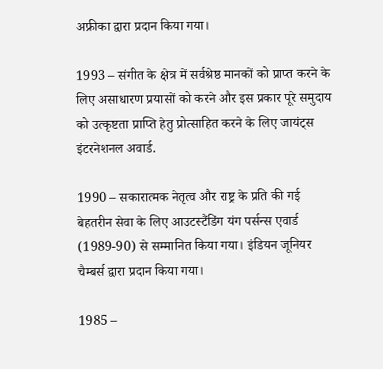अफ्रीका द्वारा प्रदान किया गया।

1993 – संगीत के क्षेत्र में सर्वश्रेष्ठ मानकों को प्राप्त करने के लिए असाधारण प्रयासों को करने और इस प्रकार पूरे समुदाय को उत्कृष्टता प्राप्ति हेतु प्रोत्साहित करने के लिए जायंट्स इंटरनेशनल अवार्ड.

1990 – सकारात्मक नेतृत्व और राष्ट्र के प्रति की गई बेहतरीन सेवा के लिए आउटस्टैंडिंग यंग पर्सन्स एवार्ड (1989-90) से सम्मानित किया गया। इंडियन जूनियर चैम्बर्स द्वारा प्रदान किया गया।

1985 –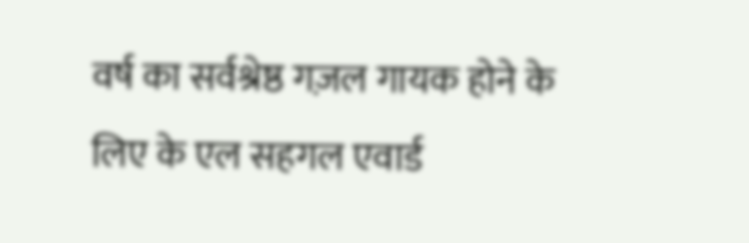वर्ष का सर्वश्रेष्ठ गज़ल गायक होने के लिए के एल सहगल एवार्ड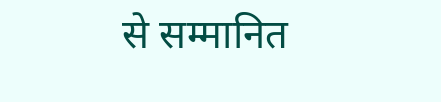से सम्मानित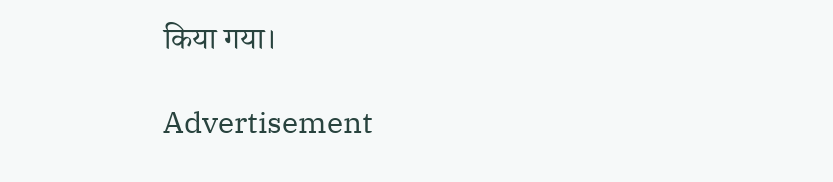किया गया।

Advertisement